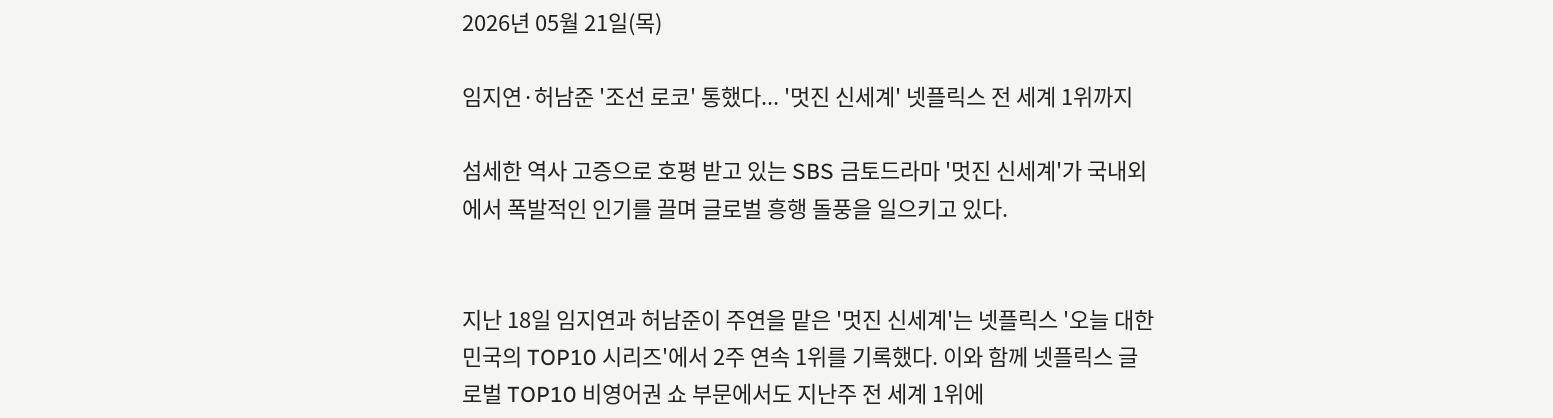2026년 05월 21일(목)

임지연·허남준 '조선 로코' 통했다... '멋진 신세계' 넷플릭스 전 세계 1위까지

섬세한 역사 고증으로 호평 받고 있는 SBS 금토드라마 '멋진 신세계'가 국내외에서 폭발적인 인기를 끌며 글로벌 흥행 돌풍을 일으키고 있다.


지난 18일 임지연과 허남준이 주연을 맡은 '멋진 신세계'는 넷플릭스 '오늘 대한민국의 TOP10 시리즈'에서 2주 연속 1위를 기록했다. 이와 함께 넷플릭스 글로벌 TOP10 비영어권 쇼 부문에서도 지난주 전 세계 1위에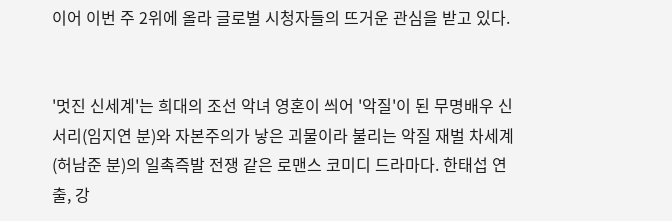이어 이번 주 2위에 올라 글로벌 시청자들의 뜨거운 관심을 받고 있다.


'멋진 신세계'는 희대의 조선 악녀 영혼이 씌어 '악질'이 된 무명배우 신서리(임지연 분)와 자본주의가 낳은 괴물이라 불리는 악질 재벌 차세계(허남준 분)의 일촉즉발 전쟁 같은 로맨스 코미디 드라마다. 한태섭 연출, 강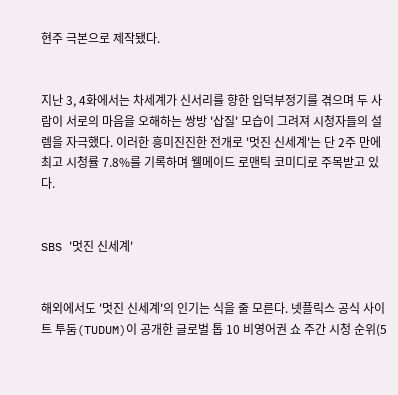현주 극본으로 제작됐다.


지난 3, 4화에서는 차세계가 신서리를 향한 입덕부정기를 겪으며 두 사람이 서로의 마음을 오해하는 쌍방 '삽질' 모습이 그려져 시청자들의 설렘을 자극했다. 이러한 흥미진진한 전개로 '멋진 신세계'는 단 2주 만에 최고 시청률 7.8%를 기록하며 웰메이드 로맨틱 코미디로 주목받고 있다.


SBS '멋진 신세계'


해외에서도 '멋진 신세계'의 인기는 식을 줄 모른다. 넷플릭스 공식 사이트 투둠(TUDUM)이 공개한 글로벌 톱 10 비영어권 쇼 주간 시청 순위(5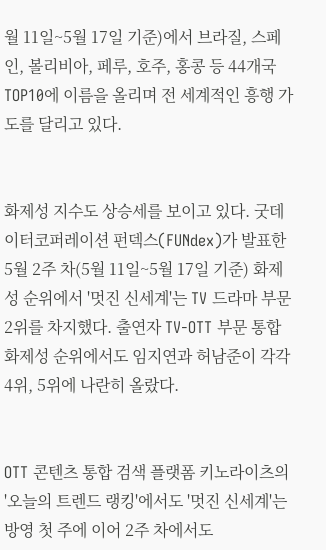월 11일~5월 17일 기준)에서 브라질, 스페인, 볼리비아, 페루, 호주, 홍콩 등 44개국 TOP10에 이름을 올리며 전 세계적인 흥행 가도를 달리고 있다.


화제성 지수도 상승세를 보이고 있다. 굿데이터코퍼레이션 펀덱스(FUNdex)가 발표한 5월 2주 차(5월 11일~5월 17일 기준) 화제성 순위에서 '멋진 신세계'는 TV 드라마 부문 2위를 차지했다. 출연자 TV-OTT 부문 통합 화제성 순위에서도 임지연과 허남준이 각각 4위, 5위에 나란히 올랐다.


OTT 콘텐츠 통합 검색 플랫폼 키노라이츠의 '오늘의 트렌드 랭킹'에서도 '멋진 신세계'는 방영 첫 주에 이어 2주 차에서도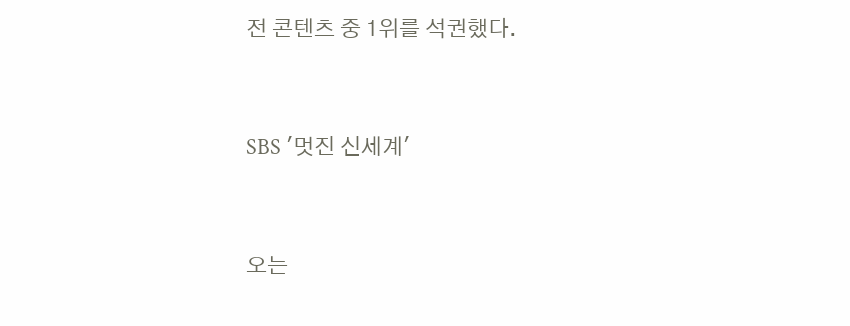전 콘텐츠 중 1위를 석권했다.


SBS '멋진 신세계'


오는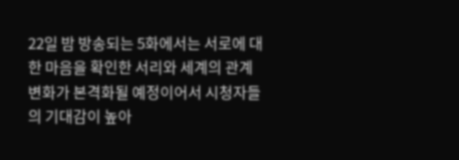22일 밤 방송되는 5화에서는 서로에 대한 마음을 확인한 서리와 세계의 관계 변화가 본격화될 예정이어서 시청자들의 기대감이 높아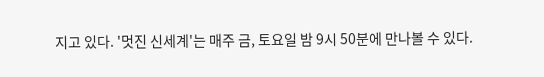지고 있다. '멋진 신세계'는 매주 금, 토요일 밤 9시 50분에 만나볼 수 있다.